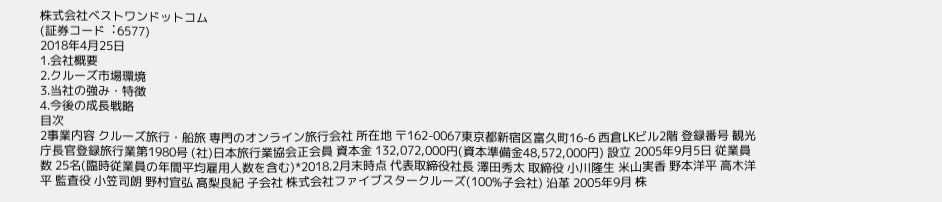株式会社ベストワンドットコム
(証券コード︓6577)
2018年4⽉25日
1.会社概要
2.クルーズ市場環境
3.当社の強み・特徴
4.今後の成⻑戦略
目次
2事業内容 クルーズ旅⾏・船旅 専門のオンライン旅⾏会社 所在地 〒162-0067東京都新宿区富久町16-6 ⻄倉LKビル2階 登録番号 観光庁⻑官登録旅⾏業第1980号 (社)⽇本旅⾏業協会正会員 資本⾦ 132,072,000円(資本準備⾦48,572,000円) 設⽴ 2005年9月5⽇ 従業員数 25名(臨時従業員の年間平均雇⽤⼈数を含む)*2018.2月末時点 代表取締役社⻑ 澤田秀太 取締役 小川隆生 米山実香 野本洋平 高木洋平 監査役 小笠司朗 野村宜弘 髙梨良紀 子会社 株式会社ファイブスタークルーズ(100%子会社) 沿革 2005年9月 株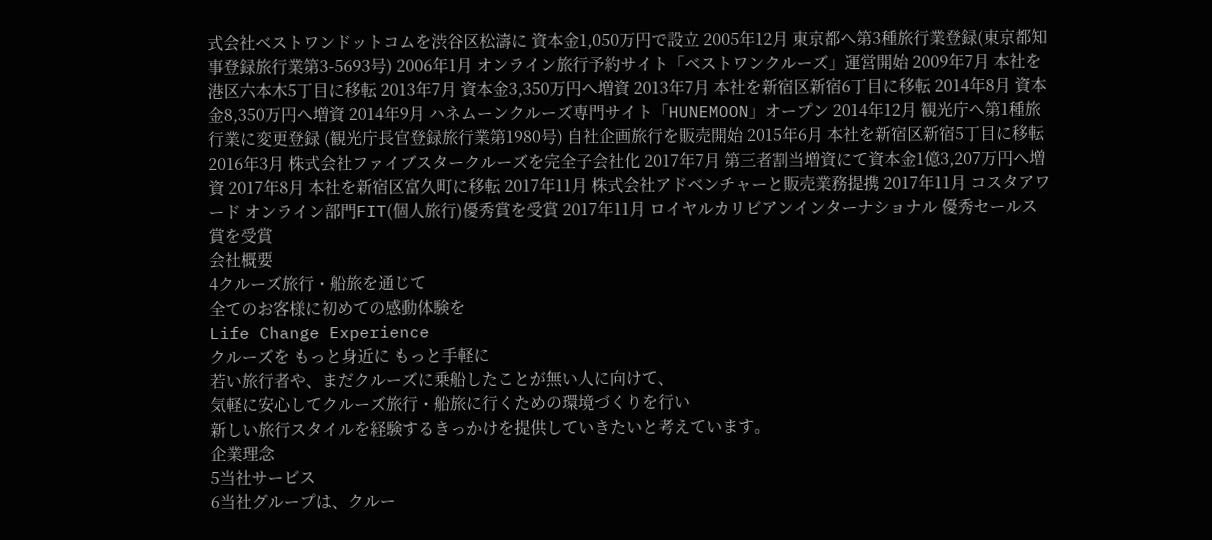式会社ベストワンドットコムを渋谷区松濤に 資本⾦1,050万円で設⽴ 2005年12月 東京都へ第3種旅⾏業登録(東京都知事登録旅⾏業第3-5693号) 2006年1月 オンライン旅⾏予約サイト「ベストワンクルーズ」運営開始 2009年7月 本社を港区六本木5丁目に移転 2013年7月 資本⾦3,350万円へ増資 2013年7月 本社を新宿区新宿6丁目に移転 2014年8月 資本⾦8,350万円へ増資 2014年9月 ハネムーンクルーズ専門サイト「HUNEMOON」オープン 2014年12月 観光庁へ第1種旅⾏業に変更登録 (観光庁⻑官登録旅⾏業第1980号) ⾃社企画旅⾏を販売開始 2015年6月 本社を新宿区新宿5丁目に移転 2016年3月 株式会社ファイブスタークルーズを完全子会社化 2017年7月 第三者割当増資にて資本⾦1億3,207万円へ増資 2017年8月 本社を新宿区富久町に移転 2017年11月 株式会社アドベンチャーと販売業務提携 2017年11月 コスタアワード オンライン部門FIT(個⼈旅⾏)優秀賞を受賞 2017年11月 ロイヤルカリビアンインターナショナル 優秀セールス賞を受賞
会社概要
4クルーズ旅⾏・船旅を通じて
全てのお客様に初めての感動体験を
Life Change Experience
クルーズを もっと身近に もっと手軽に
若い旅⾏者や、まだクルーズに乗船したことが無い⼈に向けて、
気軽に安⼼してクルーズ旅⾏・船旅に⾏くための環境づくりを⾏い
新しい旅⾏スタイルを経験するきっかけを提供していきたいと考えています。
企業理念
5当社サービス
6当社グループは、クルー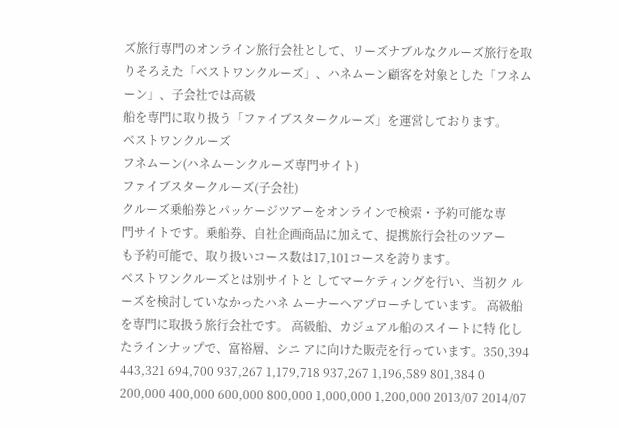ズ旅⾏専門のオンライン旅⾏会社として、リーズナブルなクルーズ旅⾏を取
りそろえた「ベストワンクルーズ」、ハネムーン顧客を対象とした「フネムーン」、子会社では高級
船を専門に取り扱う「ファイブスタークルーズ」を運営しております。
ベストワンクルーズ
フネムーン(ハネムーンクルーズ専門サイト)
ファイブスタークルーズ(子会社)
クルーズ乗船券とパッケージツアーをオンラインで検索・予約可能な専
門サイトです。乗船券、⾃社企画商品に加えて、提携旅⾏会社のツアー
も予約可能で、取り扱いコース数は17,101コースを誇ります。
ベストワンクルーズとは別サイトと してマーケティングを⾏い、当初ク ルーズを検討していなかったハネ ムーナーへアプローチしています。 高級船を専門に取扱う旅⾏会社です。 高級船、カジュアル船のスイートに特 化したラインナップで、富裕層、シニ アに向けた販売を⾏っています。350,394 443,321 694,700 937,267 1,179,718 937,267 1,196,589 801,384 0 200,000 400,000 600,000 800,000 1,000,000 1,200,000 2013/07 2014/07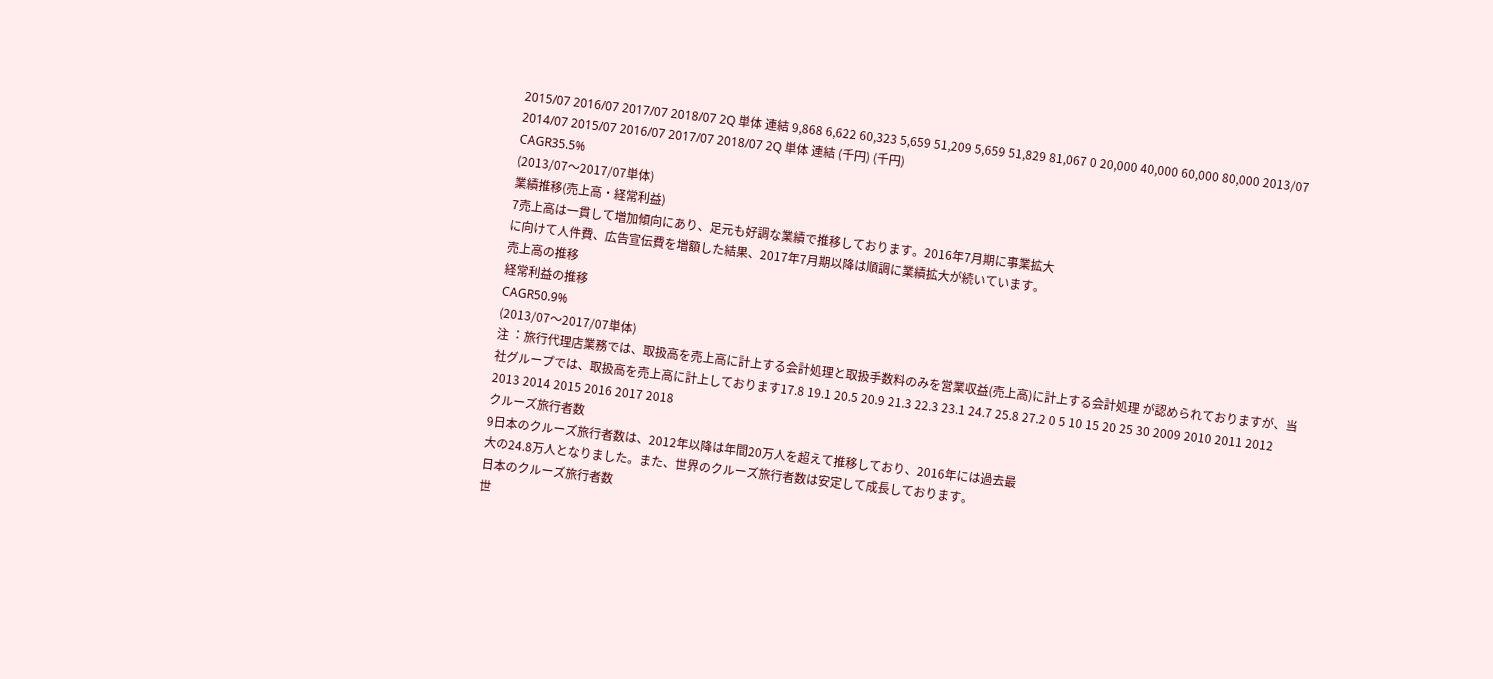2015/07 2016/07 2017/07 2018/07 2Q 単体 連結 9,868 6,622 60,323 5,659 51,209 5,659 51,829 81,067 0 20,000 40,000 60,000 80,000 2013/07 2014/07 2015/07 2016/07 2017/07 2018/07 2Q 単体 連結 (千円) (千円)
CAGR35.5%
(2013/07〜2017/07単体)
業績推移(売上高・経常利益)
7売上高は一貫して増加傾向にあり、足元も好調な業績で推移しております。2016年7⽉期に事業拡大
に向けて人件費、広告宣伝費を増額した結果、2017年7⽉期以降は順調に業績拡大が続いています。
売上高の推移
経常利益の推移
CAGR50.9%
(2013/07〜2017/07単体)
注︓ 旅⾏代理店業務では、取扱高を売上高に計上する会計処理と取扱⼿数料のみを営業収益(売上高)に計上する会計処理 が認められておりますが、当社グループでは、取扱高を売上高に計上しております17.8 19.1 20.5 20.9 21.3 22.3 23.1 24.7 25.8 27.2 0 5 10 15 20 25 30 2009 2010 2011 2012 2013 2014 2015 2016 2017 2018
クルーズ旅⾏者数
9日本のクルーズ旅⾏者数は、2012年以降は年間20万人を超えて推移しており、2016年には過去最
大の24.8万人となりました。また、世界のクルーズ旅⾏者数は安定して成⻑しております。
日本のクルーズ旅⾏者数
世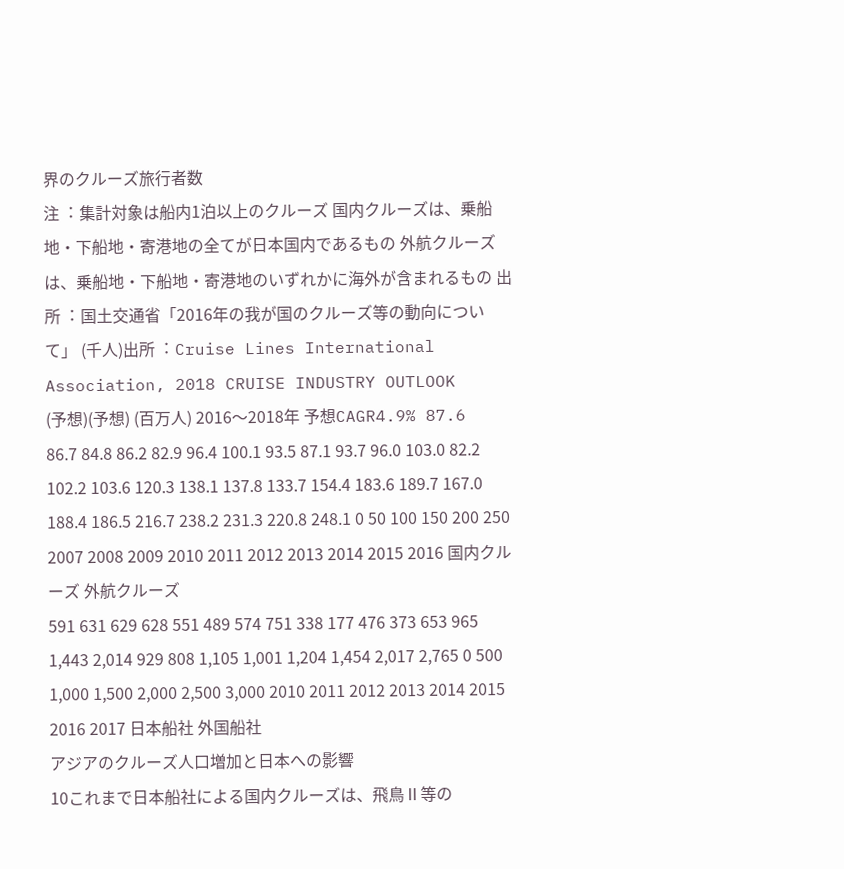界のクルーズ旅⾏者数
注︓ 集計対象は船内1泊以上のクルーズ 国内クルーズは、乗船地・下船地・寄港地の全てが⽇本国内であるもの 外航クルーズは、乗船地・下船地・寄港地のいずれかに海外が含まれるもの 出所︓ 国⼟交通省「2016年の我が国のクルーズ等の動向について」 (千⼈)出所︓ Cruise Lines International Association, 2018 CRUISE INDUSTRY OUTLOOK
(予想)(予想) (百万⼈) 2016〜2018年 予想CAGR4.9% 87.6 86.7 84.8 86.2 82.9 96.4 100.1 93.5 87.1 93.7 96.0 103.0 82.2 102.2 103.6 120.3 138.1 137.8 133.7 154.4 183.6 189.7 167.0 188.4 186.5 216.7 238.2 231.3 220.8 248.1 0 50 100 150 200 250 2007 2008 2009 2010 2011 2012 2013 2014 2015 2016 国内クルーズ 外航クルーズ
591 631 629 628 551 489 574 751 338 177 476 373 653 965 1,443 2,014 929 808 1,105 1,001 1,204 1,454 2,017 2,765 0 500 1,000 1,500 2,000 2,500 3,000 2010 2011 2012 2013 2014 2015 2016 2017 ⽇本船社 外国船社
アジアのクルーズ人口増加と日本への影響
10これまで日本船社による国内クルーズは、飛鳥Ⅱ等の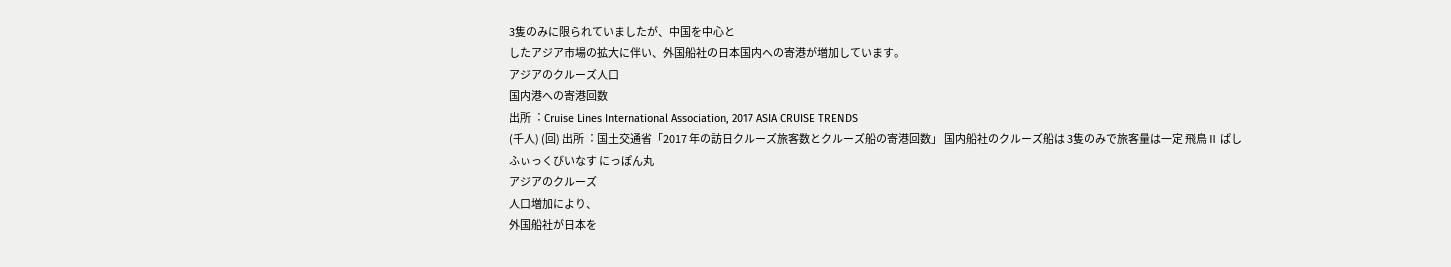3隻のみに限られていましたが、中国を中心と
したアジア市場の拡大に伴い、外国船社の日本国内への寄港が増加しています。
アジアのクルーズ人口
国内港への寄港回数
出所︓ Cruise Lines International Association, 2017 ASIA CRUISE TRENDS
(千⼈) (回) 出所︓ 国⼟交通省「2017 年の訪⽇クルーズ旅客数とクルーズ船の寄港回数」 国内船社のクルーズ船は 3隻のみで旅客量は一定 飛鳥Ⅱ ぱしふぃっくびいなす にっぽん丸
アジアのクルーズ
人口増加により、
外国船社が日本を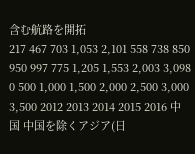含む航路を開拓
217 467 703 1,053 2,101 558 738 850 950 997 775 1,205 1,553 2,003 3,098 0 500 1,000 1,500 2,000 2,500 3,000 3,500 2012 2013 2014 2015 2016 中国 中国を除くアジア(⽇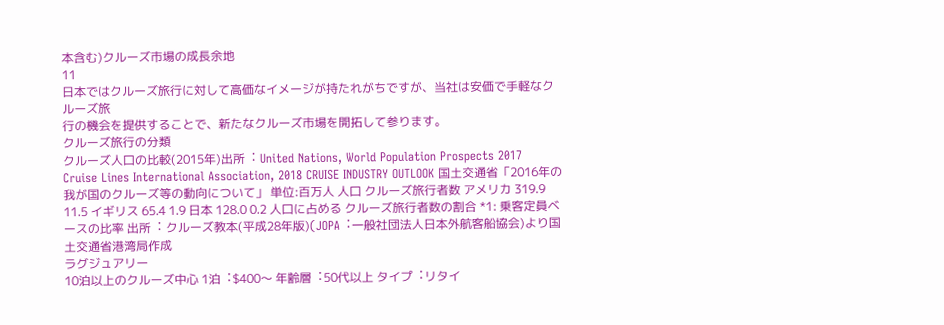本含む)クルーズ市場の成⻑余地
11
日本ではクルーズ旅⾏に対して高価なイメージが持たれがちですが、当社は安価で手軽なクルーズ旅
⾏の機会を提供することで、新たなクルーズ市場を開拓して参ります。
クルーズ旅⾏の分類
クルーズ人口の比較(2015年)出所︓ United Nations, World Population Prospects 2017
Cruise Lines International Association, 2018 CRUISE INDUSTRY OUTLOOK 国⼟交通省「2016年の我が国のクルーズ等の動向について」 単位:百万人 人口 クルーズ旅⾏者数 アメリカ 319.9 11.5 イギリス 65.4 1.9 日本 128.0 0.2 人口に占める クルーズ旅⾏者数の割合 *1: 乗客定員ベースの⽐率 出所︓ クルーズ教本(平成28年版)(JOPA︓⼀般社団法⼈⽇本外航客船協会)より国⼟交通省港湾局作成
ラグジュアリー
10泊以上のクルーズ中⼼ 1泊︓$400〜 年齢層︓50代以上 タイプ︓リタイ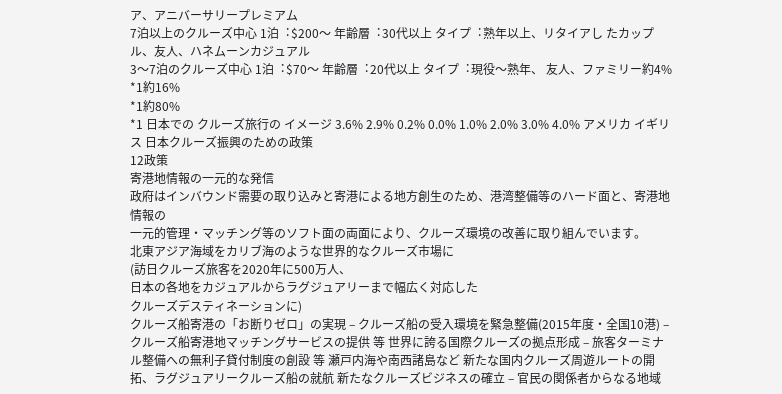ア、アニバーサリープレミアム
7泊以上のクルーズ中⼼ 1泊︓$200〜 年齢層︓30代以上 タイプ︓熟年以上、リタイアし たカップル、友⼈、ハネムーンカジュアル
3〜7泊のクルーズ中⼼ 1泊︓$70〜 年齢層︓20代以上 タイプ︓現役〜熟年、 友⼈、ファミリー約4%
*1約16%
*1約80%
*1 日本での クルーズ旅⾏の イメージ 3.6% 2.9% 0.2% 0.0% 1.0% 2.0% 3.0% 4.0% アメリカ イギリス ⽇本クルーズ振興のための政策
12政策
寄港地情報の一元的な発信
政府はインバウンド需要の取り込みと寄港による地方創生のため、港湾整備等のハード面と、寄港地情報の
一元的管理・マッチング等のソフト面の両面により、クルーズ環境の改善に取り組んでいます。
北東アジア海域をカリブ海のような世界的なクルーズ市場に
(訪日クルーズ旅客を2020年に500万人、
日本の各地をカジュアルからラグジュアリーまで幅広く対応した
クルーズデスティネーションに)
クルーズ船寄港の「お断りゼロ」の実現 – クルーズ船の受入環境を緊急整備(2015年度・全国10港) – クルーズ船寄港地マッチングサービスの提供 等 世界に誇る国際クルーズの拠点形成 – 旅客ターミナル整備への無利子貸付制度の創設 等 瀬⼾内海や南⻄諸島など 新たな国内クルーズ周遊ルートの開拓、ラグジュアリークルーズ船の就航 新たなクルーズビジネスの確⽴ – 官⺠の関係者からなる地域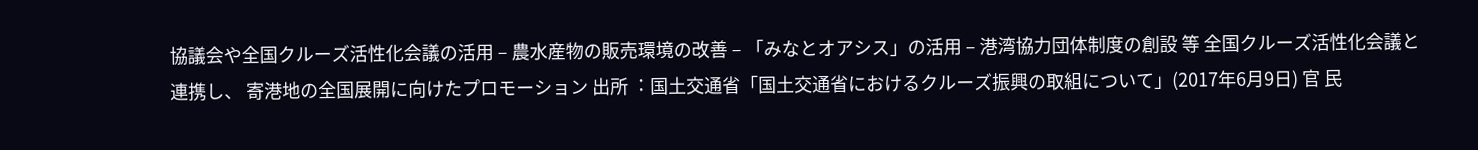協議会や全国クルーズ活性化会議の活⽤ – 農水産物の販売環境の改善 – 「みなとオアシス」の活⽤ – 港湾協⼒団体制度の創設 等 全国クルーズ活性化会議と連携し、 寄港地の全国展開に向けたプロモーション 出所︓ 国⼟交通省「国⼟交通省におけるクルーズ振興の取組について」(2017年6月9⽇) 官 ⺠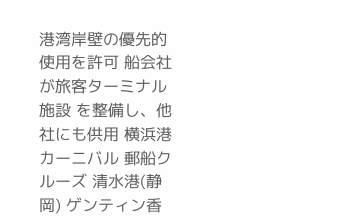港湾岸壁の優先的使用を許可 船会社が旅客ターミナル施設 を整備し、他社にも供用 横浜港 カーニバル 郵船クルーズ 清水港(静岡) ゲンティン香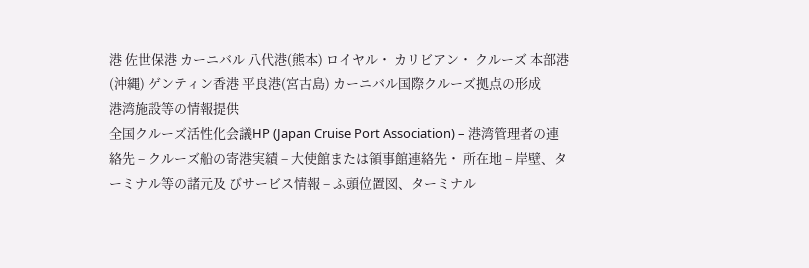港 佐世保港 カーニバル 八代港(熊本) ロイヤル・ カリビアン・ クルーズ 本部港(沖縄) ゲンティン香港 平良港(宮古島) カーニバル国際クルーズ拠点の形成
港湾施設等の情報提供
全国クルーズ活性化会議HP (Japan Cruise Port Association) – 港湾管理者の連絡先 – クルーズ船の寄港実績 – ⼤使館または領事館連絡先・ 所在地 – 岸壁、ターミナル等の諸元及 びサービス情報 – ふ頭位置図、ターミナル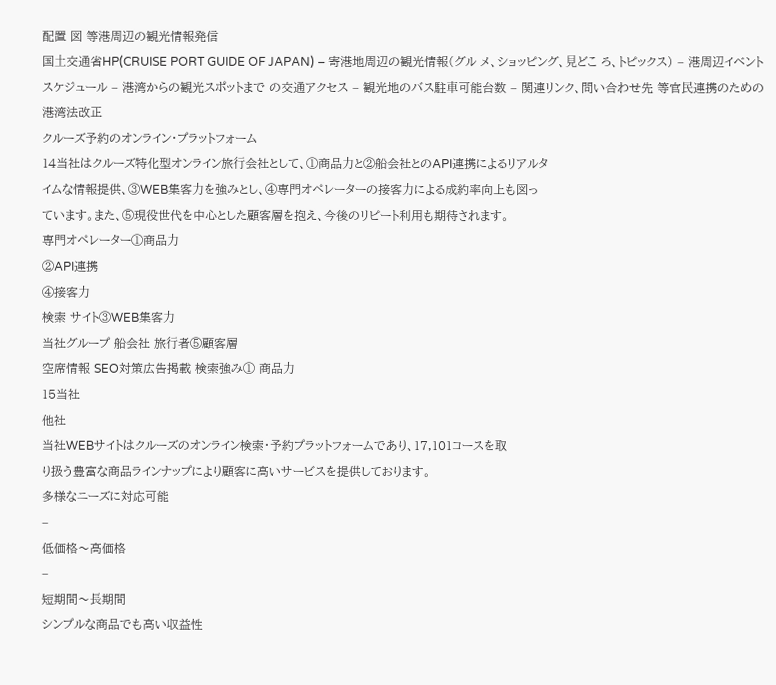配置 図 等港周辺の観光情報発信
国⼟交通省HP(CRUISE PORT GUIDE OF JAPAN) – 寄港地周辺の観光情報(グル メ、ショッピング、⾒どこ ろ、トピックス) – 港周辺イベントスケジュール – 港湾からの観光スポットまで の交通アクセス – 観光地のバス駐⾞可能台数 – 関連リンク、問い合わせ先 等官⺠連携のための港湾法改正
クルーズ予約のオンライン・プラットフォーム
14当社はクルーズ特化型オンライン旅⾏会社として、①商品⼒と②船会社とのAPI連携によるリアルタ
イムな情報提供、③WEB集客⼒を強みとし、④専門オペレーターの接客⼒による成約率向上も図っ
ています。また、⑤現役世代を中心とした顧客層を抱え、今後のリピート利用も期待されます。
専門オペレーター①商品⼒
②API連携
④接客⼒
検索 サイト③WEB集客⼒
当社グループ 船会社 旅⾏者⑤顧客層
空席情報 SEO対策広告掲載 検索強み① 商品⼒
15当社
他社
当社WEBサイトはクルーズのオンライン検索・予約プラットフォームであり、17,101コースを取
り扱う豊富な商品ラインナップにより顧客に高いサービスを提供しております。
多様なニーズに対応可能
–
低価格〜高価格
–
短期間〜⻑期間
シンプルな商品でも高い収益性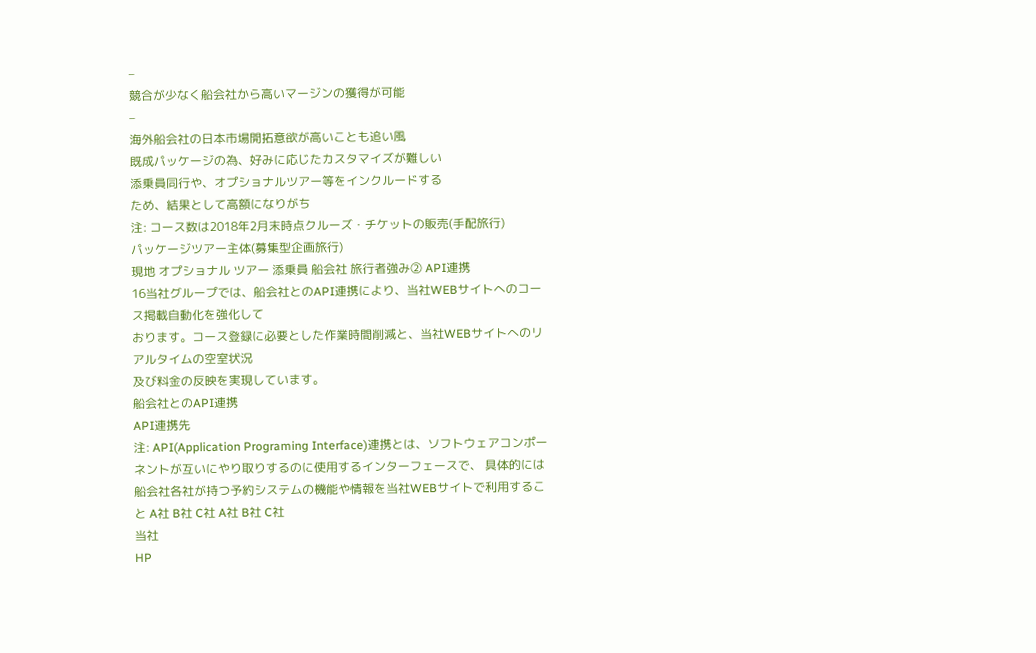–
競合が少なく船会社から高いマージンの獲得が可能
–
海外船会社の⽇本市場開拓意欲が高いことも追い風
既成パッケージの為、好みに応じたカスタマイズが難しい
添乗員同⾏や、オプショナルツアー等をインクルードする
ため、結果として高額になりがち
注: コース数は2018年2月末時点クルーズ・チケットの販売(手配旅⾏)
パッケージツアー主体(募集型企画旅⾏)
現地 オプショナル ツアー 添乗員 船会社 旅⾏者強み② API連携
16当社グループでは、船会社とのAPI連携により、当社WEBサイトへのコース掲載自動化を強化して
おります。コース登録に必要とした作業時間削減と、当社WEBサイトへのリアルタイムの空室状況
及び料⾦の反映を実現しています。
船会社とのAPI連携
API連携先
注: API(Application Programing Interface)連携とは、ソフトウェアコンポーネントが互いにやり取りするのに使用するインターフェースで、 具体的には船会社各社が持つ予約システムの機能や情報を当社WEBサイトで利用すること A社 B社 C社 A社 B社 C社
当社
HP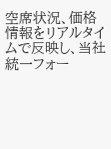空席状況、価格情報をリアルタイムで反映し、当社統一フォー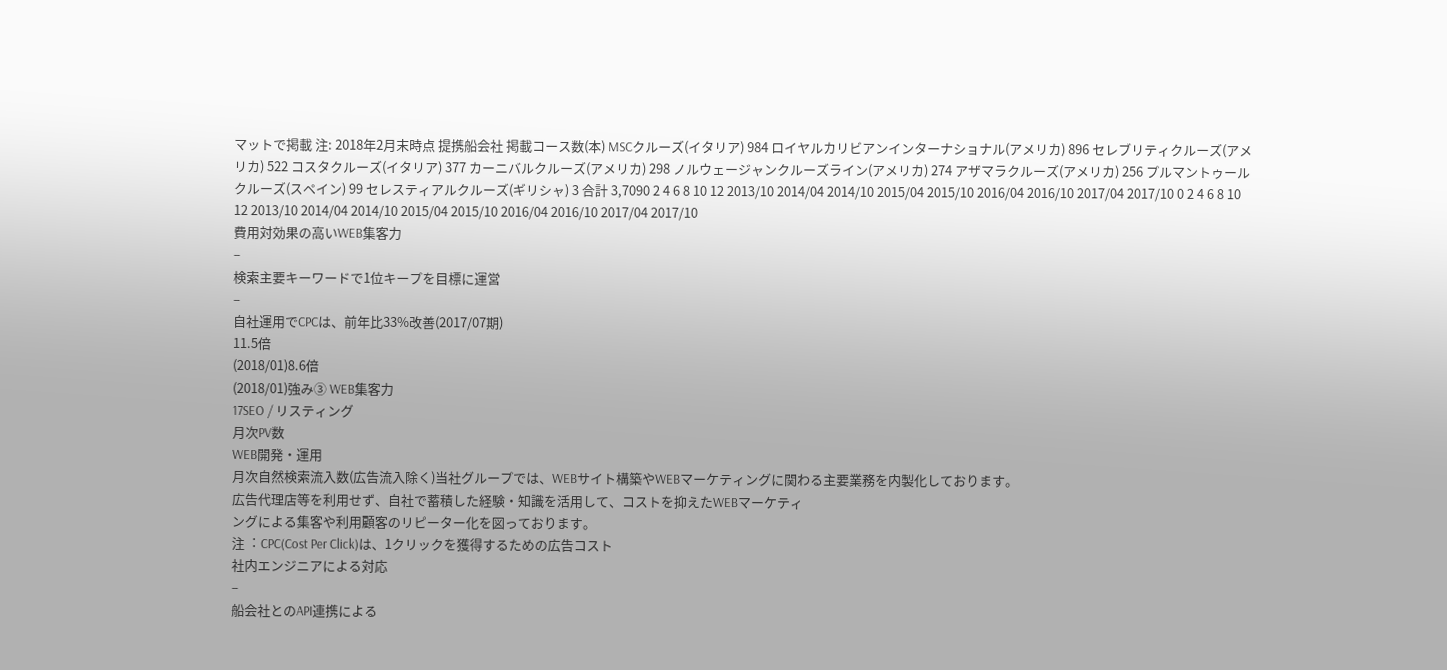マットで掲載 注: 2018年2月末時点 提携船会社 掲載コース数(本) MSCクルーズ(イタリア) 984 ロイヤルカリビアンインターナショナル(アメリカ) 896 セレブリティクルーズ(アメリカ) 522 コスタクルーズ(イタリア) 377 カーニバルクルーズ(アメリカ) 298 ノルウェージャンクルーズライン(アメリカ) 274 アザマラクルーズ(アメリカ) 256 プルマントゥールクルーズ(スペイン) 99 セレスティアルクルーズ(ギリシャ) 3 合計 3,7090 2 4 6 8 10 12 2013/10 2014/04 2014/10 2015/04 2015/10 2016/04 2016/10 2017/04 2017/10 0 2 4 6 8 10 12 2013/10 2014/04 2014/10 2015/04 2015/10 2016/04 2016/10 2017/04 2017/10
費用対効果の高いWEB集客⼒
–
検索主要キーワードで1位キープを目標に運営
–
⾃社運⽤でCPCは、前年⽐33%改善(2017/07期)
11.5倍
(2018/01)8.6倍
(2018/01)強み③ WEB集客⼒
17SEO / リスティング
⽉次PV数
WEB開発・運用
⽉次自然検索流⼊数(広告流⼊除く)当社グループでは、WEBサイト構築やWEBマーケティングに関わる主要業務を内製化しております。
広告代理店等を利用せず、自社で蓄積した経験・知識を活用して、コストを抑えたWEBマーケティ
ングによる集客や利用顧客のリピーター化を図っております。
注︓ CPC(Cost Per Click)は、1クリックを獲得するための広告コスト
社内エンジニアによる対応
–
船会社とのAPI連携による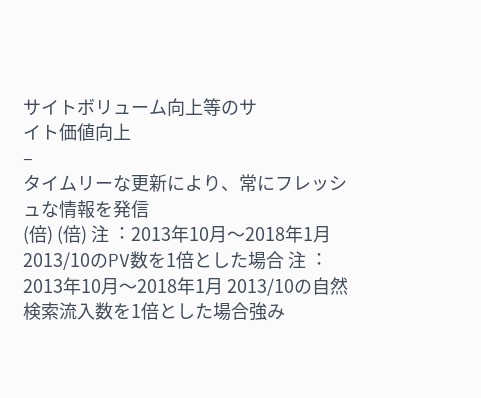サイトボリューム向上等のサ
イト価値向上
–
タイムリーな更新により、常にフレッシュな情報を発信
(倍) (倍) 注︓ 2013年10月〜2018年1月 2013/10のPV数を1倍とした場合 注︓ 2013年10月〜2018年1月 2013/10の⾃然検索流入数を1倍とした場合強み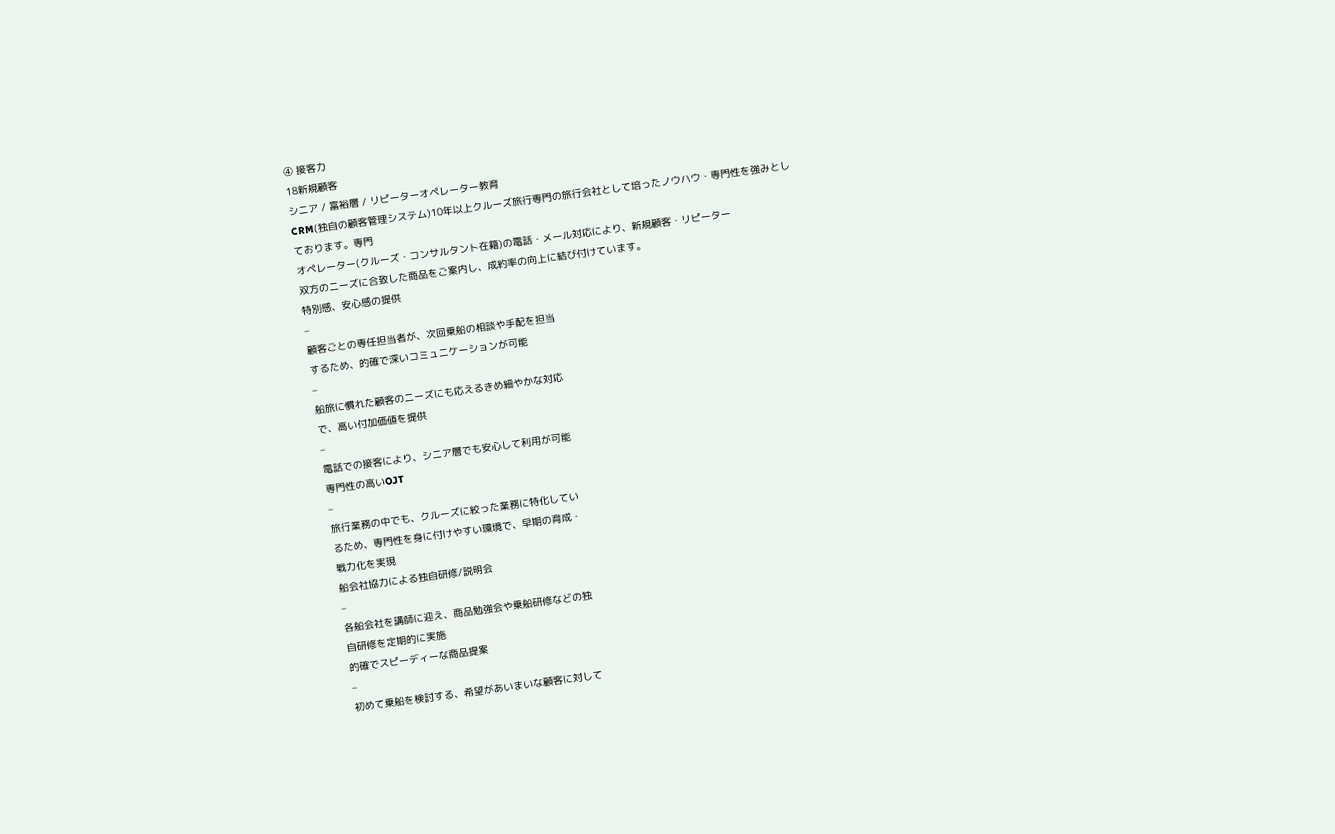④ 接客⼒
18新規顧客
シニア / 富裕層 / リピーターオペレーター教育
CRM(独自の顧客管理システム)10年以上クルーズ旅⾏専門の旅⾏会社として培ったノウハウ・専門性を強みとしております。専門
オペレーター(クルーズ・コンサルタント在籍)の電話・メール対応により、新規顧客・リピーター
双方のニーズに合致した商品をご案内し、成約率の向上に結び付けています。
特別感、安心感の提供
–
顧客ごとの専任担当者が、次回乗船の相談や⼿配を担当
するため、的確で深いコミュニケーションが可能
–
船旅に慣れた顧客のニーズにも応えるきめ細やかな対応
で、高い付加価値を提供
–
電話での接客により、シニア層でも安⼼して利⽤が可能
専門性の高いOJT
–
旅⾏業務の中でも、クルーズに絞った業務に特化してい
るため、専門性を身に付けやすい環境で、早期の育成・
戦⼒化を実現
船会社協⼒による独自研修/説明会
–
各船会社を講師に迎え、商品勉強会や乗船研修などの独
⾃研修を定期的に実施
的確でスピーディーな商品提案
–
初めて乗船を検討する、希望があいまいな顧客に対して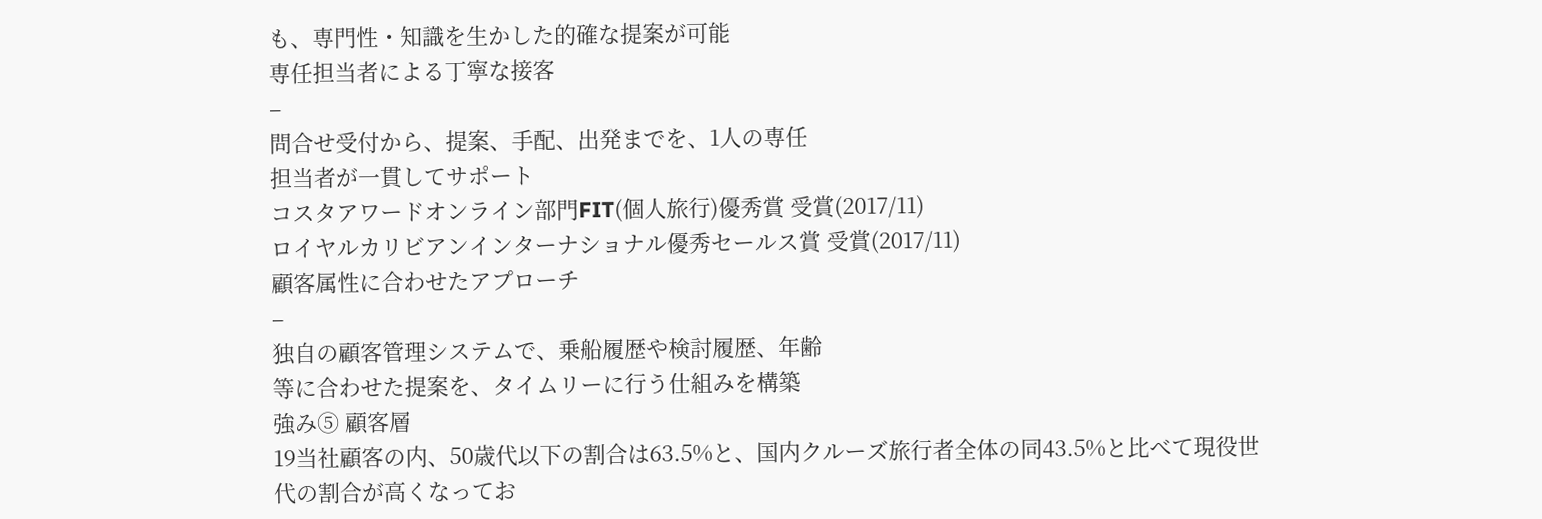も、専門性・知識を生かした的確な提案が可能
専任担当者による丁寧な接客
–
問合せ受付から、提案、⼿配、出発までを、1⼈の専任
担当者が⼀貫してサポート
コスタアワードオンライン部門FIT(個人旅⾏)優秀賞 受賞(2017/11)
ロイヤルカリビアンインターナショナル優秀セールス賞 受賞(2017/11)
顧客属性に合わせたアプローチ
–
独⾃の顧客管理システムで、乗船履歴や検討履歴、年齢
等に合わせた提案を、タイムリーに⾏う仕組みを構築
強み⑤ 顧客層
19当社顧客の内、50歳代以下の割合は63.5%と、国内クルーズ旅⾏者全体の同43.5%と比べて現役世
代の割合が高くなってお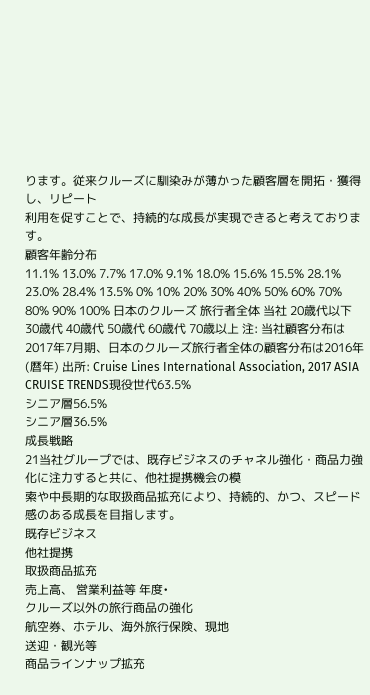ります。従来クルーズに馴染みが薄かった顧客層を開拓・獲得し、リピート
利用を促すことで、持続的な成⻑が実現できると考えております。
顧客年齢分布
11.1% 13.0% 7.7% 17.0% 9.1% 18.0% 15.6% 15.5% 28.1% 23.0% 28.4% 13.5% 0% 10% 20% 30% 40% 50% 60% 70% 80% 90% 100% ⽇本のクルーズ 旅⾏者全体 当社 20歳代以下 30歳代 40歳代 50歳代 60歳代 70歳以上 注: 当社顧客分布は2017年7月期、日本のクルーズ旅行者全体の顧客分布は2016年(暦年) 出所: Cruise Lines International Association, 2017 ASIA CRUISE TRENDS現役世代63.5%
シニア層56.5%
シニア層36.5%
成⻑戦略
21当社グループでは、既存ビジネスのチャネル強化・商品⼒強化に注⼒すると共に、他社提携機会の模
索や中⻑期的な取扱商品拡充により、持続的、かつ、スピード感のある成⻑を目指します。
既存ビジネス
他社提携
取扱商品拡充
売上高、 営業利益等 年度•
クルーズ以外の旅⾏商品の強化
航空券、ホテル、海外旅⾏保険、現地
送迎・観光等
商品ラインナップ拡充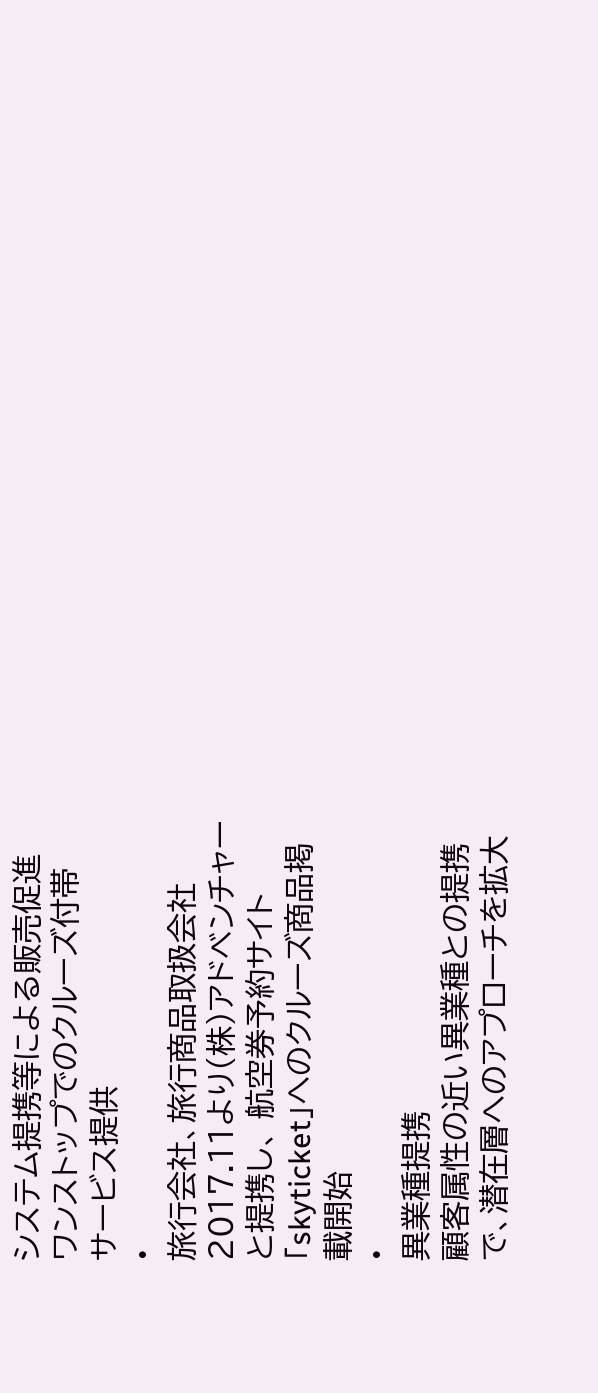システム提携等による販売促進
ワンストップでのクルーズ付帯
サービス提供
•
旅⾏会社、旅⾏商品取扱会社
2017.11より(株)アドベンチャー
と提携し、 航空券予約サイト
「skyticket」へのクルーズ商品掲
載開始
•
異業種提携
顧客属性の近い異業種との提携
で、潜在層へのアプローチを拡⼤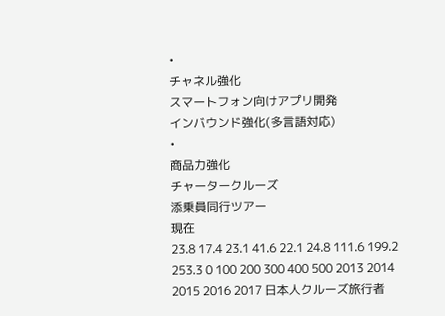•
チャネル強化
スマートフォン向けアプリ開発
インバウンド強化(多言語対応)
•
商品⼒強化
チャータークルーズ
添乗員同⾏ツアー
現在
23.8 17.4 23.1 41.6 22.1 24.8 111.6 199.2 253.3 0 100 200 300 400 500 2013 2014 2015 2016 2017 ⽇本⼈クルーズ旅⾏者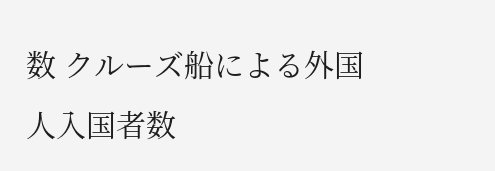数 クルーズ船による外国⼈入国者数